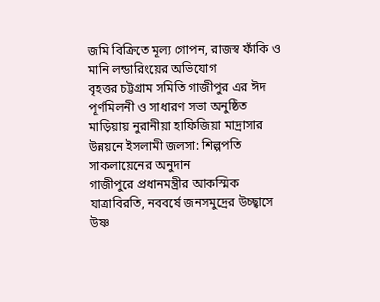জমি বিক্রিতে মূল্য গোপন, রাজস্ব ফাঁকি ও মানি লন্ডারিংয়ের অভিযোগ
বৃহত্তর চট্টগ্রাম সমিতি গাজীপুর এর ঈদ পূর্ণমিলনী ও সাধারণ সভা অনুষ্ঠিত
মাড়িয়ায় নুরানীয়া হাফিজিয়া মাদ্রাসার উন্নয়নে ইসলামী জলসা: শিল্পপতি সাকলায়েনের অনুদান
গাজীপুরে প্রধানমন্ত্রীর আকস্মিক যাত্রাবিরতি, নববর্ষে জনসমুদ্রের উচ্ছ্বাসে উষ্ণ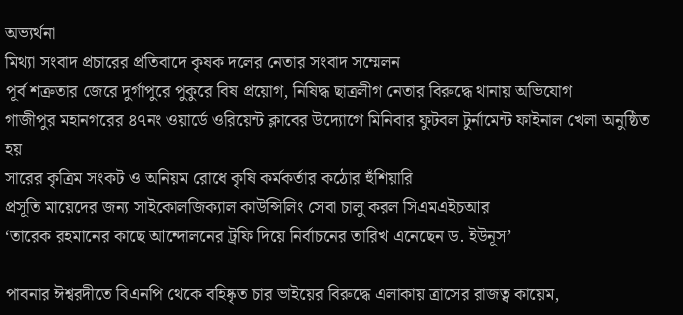অভ্যর্থনা
মিথ্যা সংবাদ প্রচারের প্রতিবাদে কৃষক দলের নেতার সংবাদ সম্মেলন
পূর্ব শত্রুতার জেরে দুর্গাপুরে পুকুরে বিষ প্রয়োগ, নিষিদ্ধ ছাত্রলীগ নেতার বিরুদ্ধে থানায় অভিযোগ
গাজীপুর মহানগরের ৪৭নং ওয়ার্ডে ওরিয়েন্ট ক্লাবের উদ্যোগে মিনিবার ফুটবল টুর্নামেন্ট ফাইনাল খেলা অনুষ্ঠিত হয়
সারের কৃত্রিম সংকট ও অনিয়ম রোধে কৃষি কর্মকর্তার কঠোর হুঁশিয়ারি
প্রসূতি মায়েদের জন্য সাইকোলজিক্যাল কাউন্সিলিং সেবা চালু করল সিএমএইচআর
‘তারেক রহমানের কাছে আন্দোলনের ট্রফি দিয়ে নির্বাচনের তারিখ এনেছেন ড. ইউনূস’

পাবনার ঈশ্বরদীতে বিএনপি থেকে বহিষ্কৃত চার ভাইয়ের বিরুদ্ধে এলাকায় ত্রাসের রাজত্ব কায়েম,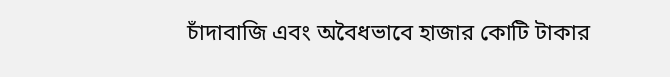চাঁদাবাজি এবং অবৈধভাবে হাজার কোটি টাকার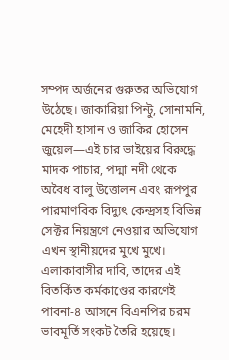সম্পদ অর্জনের গুরুতর অভিযোগ উঠেছে। জাকারিয়া পিন্টু, সোনামনি, মেহেদী হাসান ও জাকির হোসেন জুয়েল—এই চার ভাইয়ের বিরুদ্ধে মাদক পাচার, পদ্মা নদী থেকে অবৈধ বালু উত্তোলন এবং রূপপুর পারমাণবিক বিদ্যুৎ কেন্দ্রসহ বিভিন্ন সেক্টর নিয়ন্ত্রণে নেওয়ার অভিযোগ এখন স্থানীয়দের মুখে মুখে। এলাকাবাসীর দাবি, তাদের এই বিতর্কিত কর্মকাণ্ডের কারণেই পাবনা-৪ আসনে বিএনপির চরম ভাবমূর্তি সংকট তৈরি হয়েছে।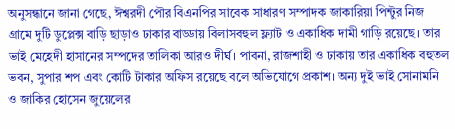অনুসন্ধানে জানা গেছে, ঈশ্বরদী পৌর বিএনপির সাবেক সাধারণ সম্পাদক জাকারিয়া পিন্টুর নিজ গ্রামে দুটি ডুপ্লেক্স বাড়ি ছাড়াও ঢাকার বাড্ডায় বিলাসবহুল ফ্ল্যাট ও একাধিক দামী গাড়ি রয়েছে। তার ভাই মেহেদী হাসানের সম্পদের তালিকা আরও দীর্ঘ। পাবনা, রাজশাহী ও ঢাকায় তার একাধিক বহুতল ভবন, সুপার শপ এবং কোটি টাকার অফিস রয়েছে বলে অভিযোগে প্রকাশ। অন্য দুই ভাই সোনামনি ও জাকির হোসেন জুয়েলের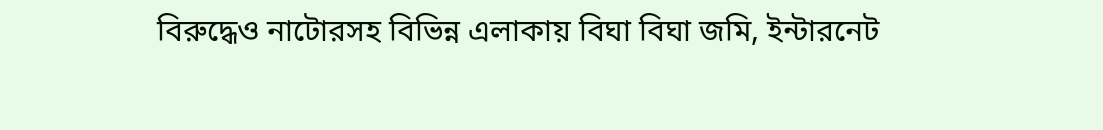বিরুদ্ধেও নাটোরসহ বিভিন্ন এলাকায় বিঘা বিঘা জমি, ইন্টারনেট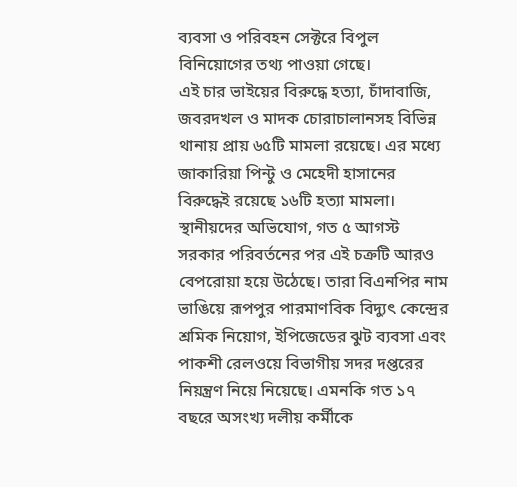ব্যবসা ও পরিবহন সেক্টরে বিপুল বিনিয়োগের তথ্য পাওয়া গেছে।
এই চার ভাইয়ের বিরুদ্ধে হত্যা, চাঁদাবাজি, জবরদখল ও মাদক চোরাচালানসহ বিভিন্ন থানায় প্রায় ৬৫টি মামলা রয়েছে। এর মধ্যে জাকারিয়া পিন্টু ও মেহেদী হাসানের বিরুদ্ধেই রয়েছে ১৬টি হত্যা মামলা। স্থানীয়দের অভিযোগ, গত ৫ আগস্ট সরকার পরিবর্তনের পর এই চক্রটি আরও বেপরোয়া হয়ে উঠেছে। তারা বিএনপির নাম ভাঙিয়ে রূপপুর পারমাণবিক বিদ্যুৎ কেন্দ্রের শ্রমিক নিয়োগ, ইপিজেডের ঝুট ব্যবসা এবং পাকশী রেলওয়ে বিভাগীয় সদর দপ্তরের নিয়ন্ত্রণ নিয়ে নিয়েছে। এমনকি গত ১৭ বছরে অসংখ্য দলীয় কর্মীকে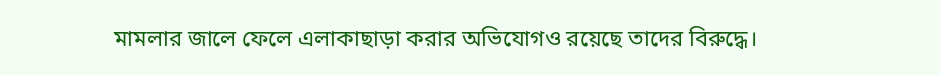মামলার জালে ফেলে এলাকাছাড়া করার অভিযোগও রয়েছে তাদের বিরুদ্ধে।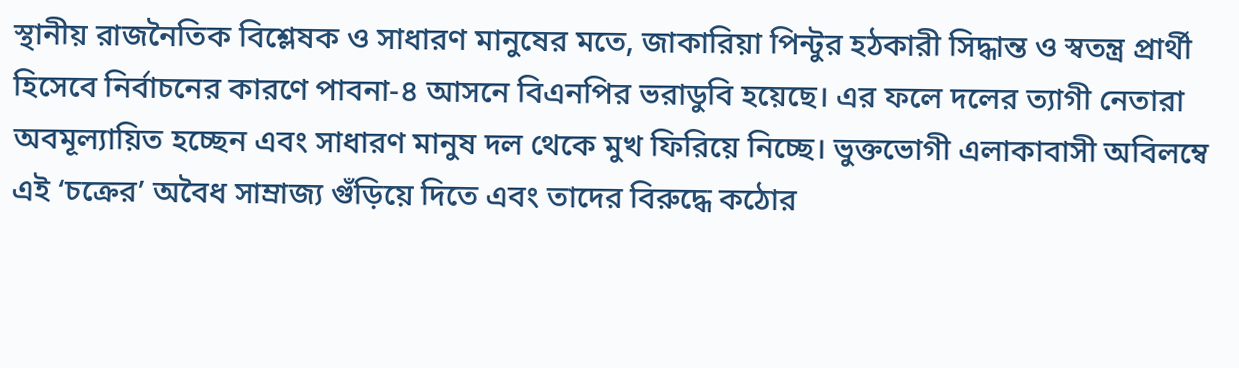স্থানীয় রাজনৈতিক বিশ্লেষক ও সাধারণ মানুষের মতে, জাকারিয়া পিন্টুর হঠকারী সিদ্ধান্ত ও স্বতন্ত্র প্রার্থী হিসেবে নির্বাচনের কারণে পাবনা-৪ আসনে বিএনপির ভরাডুবি হয়েছে। এর ফলে দলের ত্যাগী নেতারা অবমূল্যায়িত হচ্ছেন এবং সাধারণ মানুষ দল থেকে মুখ ফিরিয়ে নিচ্ছে। ভুক্তভোগী এলাকাবাসী অবিলম্বে এই ‘চক্রের’ অবৈধ সাম্রাজ্য গুঁড়িয়ে দিতে এবং তাদের বিরুদ্ধে কঠোর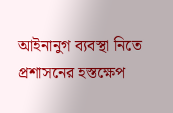আইনানুগ ব্যবস্থা নিতে প্রশাসনের হস্তক্ষেপ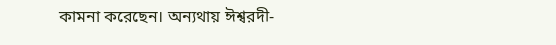কামনা করেছেন। অন্যথায় ঈশ্বরদী-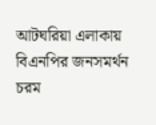আটঘরিয়া এলাকায় বিএনপির জনসমর্থন চরম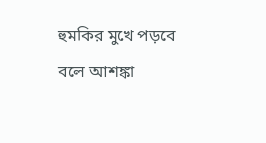হুমকির মুখে পড়বে বলে আশঙ্কা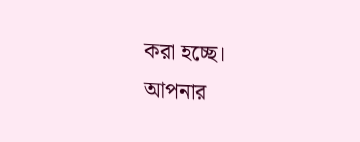করা হচ্ছে।
আপনার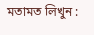মতামত লিখুন :